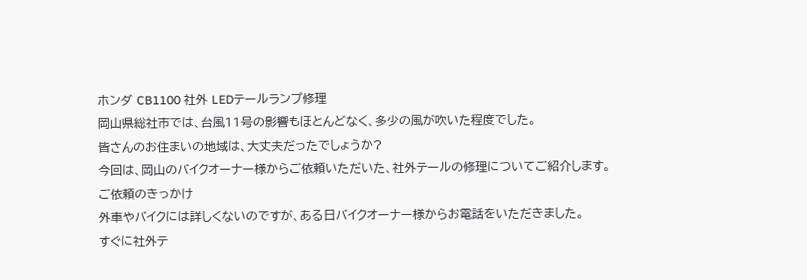ホンダ CB1100 社外 LEDテールランプ修理
岡山県総社市では、台風11号の影響もほとんどなく、多少の風が吹いた程度でした。
皆さんのお住まいの地域は、大丈夫だったでしょうか?
今回は、岡山のバイクオーナー様からご依頼いただいた、社外テールの修理についてご紹介します。
ご依頼のきっかけ
外車やバイクには詳しくないのですが、ある日バイクオーナー様からお電話をいただきました。
すぐに社外テ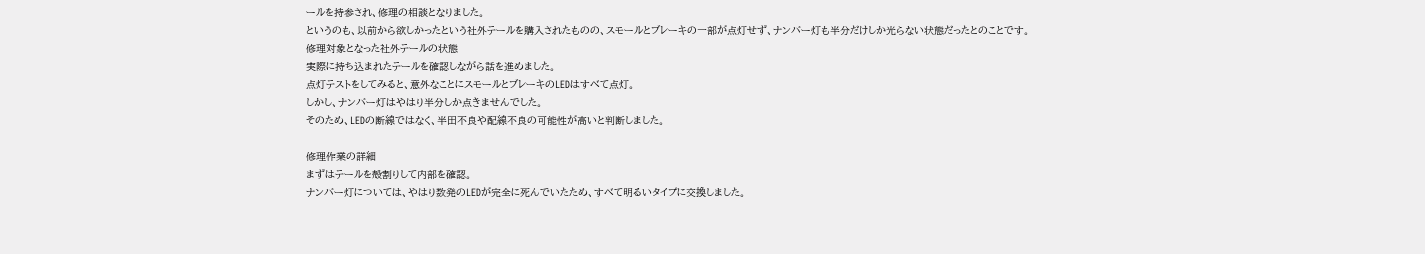ールを持参され、修理の相談となりました。
というのも、以前から欲しかったという社外テールを購入されたものの、スモールとブレーキの一部が点灯せず、ナンバー灯も半分だけしか光らない状態だったとのことです。
修理対象となった社外テールの状態
実際に持ち込まれたテールを確認しながら話を進めました。
点灯テストをしてみると、意外なことにスモールとブレーキのLEDはすべて点灯。
しかし、ナンバー灯はやはり半分しか点きませんでした。
そのため、LEDの断線ではなく、半田不良や配線不良の可能性が高いと判断しました。

修理作業の詳細
まずはテールを殻割りして内部を確認。
ナンバー灯については、やはり数発のLEDが完全に死んでいたため、すべて明るいタイプに交換しました。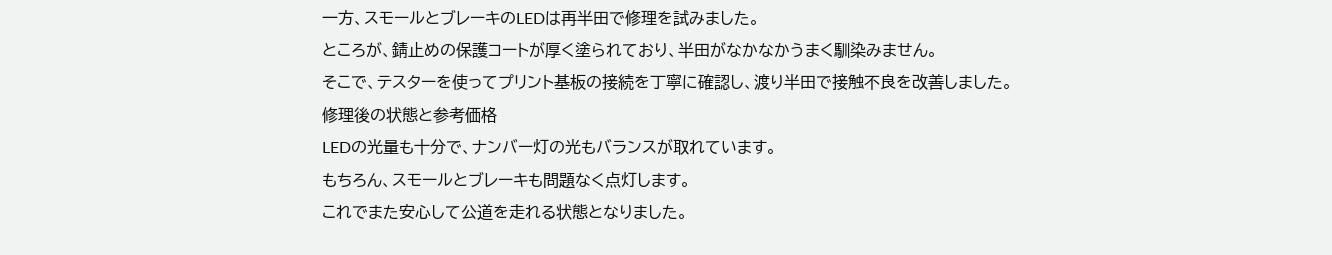一方、スモールとブレーキのLEDは再半田で修理を試みました。
ところが、錆止めの保護コートが厚く塗られており、半田がなかなかうまく馴染みません。
そこで、テスターを使ってプリント基板の接続を丁寧に確認し、渡り半田で接触不良を改善しました。
修理後の状態と参考価格
LEDの光量も十分で、ナンバー灯の光もバランスが取れています。
もちろん、スモールとブレーキも問題なく点灯します。
これでまた安心して公道を走れる状態となりました。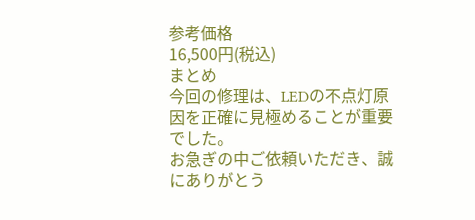参考価格
16,500円(税込)
まとめ
今回の修理は、LEDの不点灯原因を正確に見極めることが重要でした。
お急ぎの中ご依頼いただき、誠にありがとう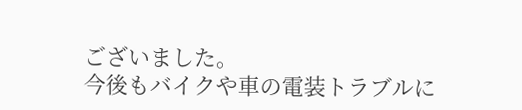ございました。
今後もバイクや車の電装トラブルに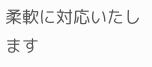柔軟に対応いたします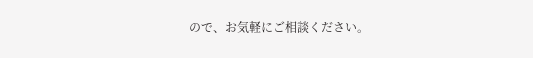ので、お気軽にご相談ください。